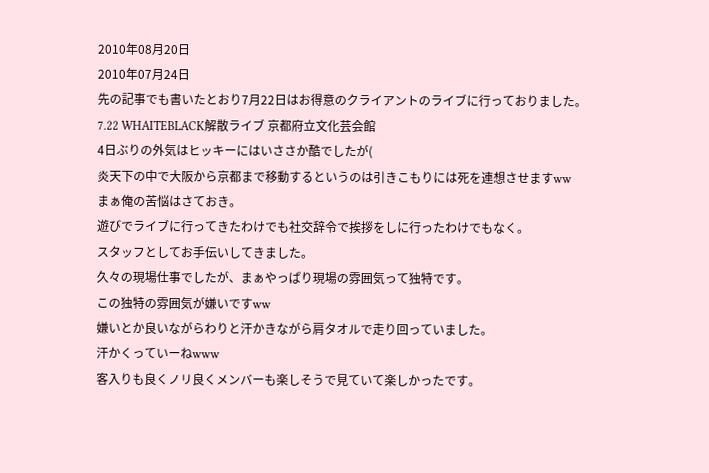2010年08月20日
2010年07月24日
先の記事でも書いたとおり7月22日はお得意のクライアントのライブに行っておりました。
7.22 WHAITEBLACK解散ライブ 京都府立文化芸会館
4日ぶりの外気はヒッキーにはいささか酷でしたが(
炎天下の中で大阪から京都まで移動するというのは引きこもりには死を連想させますww
まぁ俺の苦悩はさておき。
遊びでライブに行ってきたわけでも社交辞令で挨拶をしに行ったわけでもなく。
スタッフとしてお手伝いしてきました。
久々の現場仕事でしたが、まぁやっぱり現場の雰囲気って独特です。
この独特の雰囲気が嫌いですww
嫌いとか良いながらわりと汗かきながら肩タオルで走り回っていました。
汗かくっていーねwww
客入りも良くノリ良くメンバーも楽しそうで見ていて楽しかったです。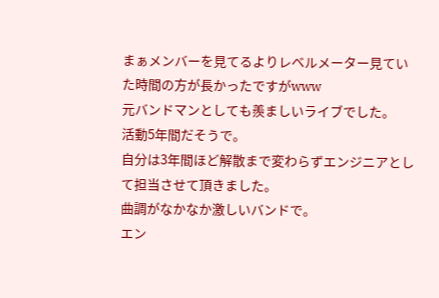まぁメンバーを見てるよりレベルメーター見ていた時間の方が長かったですがwww
元バンドマンとしても羨ましいライブでした。
活動5年間だそうで。
自分は3年間ほど解散まで変わらずエンジニアとして担当させて頂きました。
曲調がなかなか激しいバンドで。
エン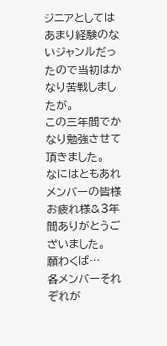ジニアとしてはあまり経験のないジャンルだったので当初はかなり苦戦しましたが。
この三年間でかなり勉強させて頂きました。
なにはともあれメンバーの皆様お疲れ様&3年間ありがとうございました。
願わくば…
各メンバーそれぞれが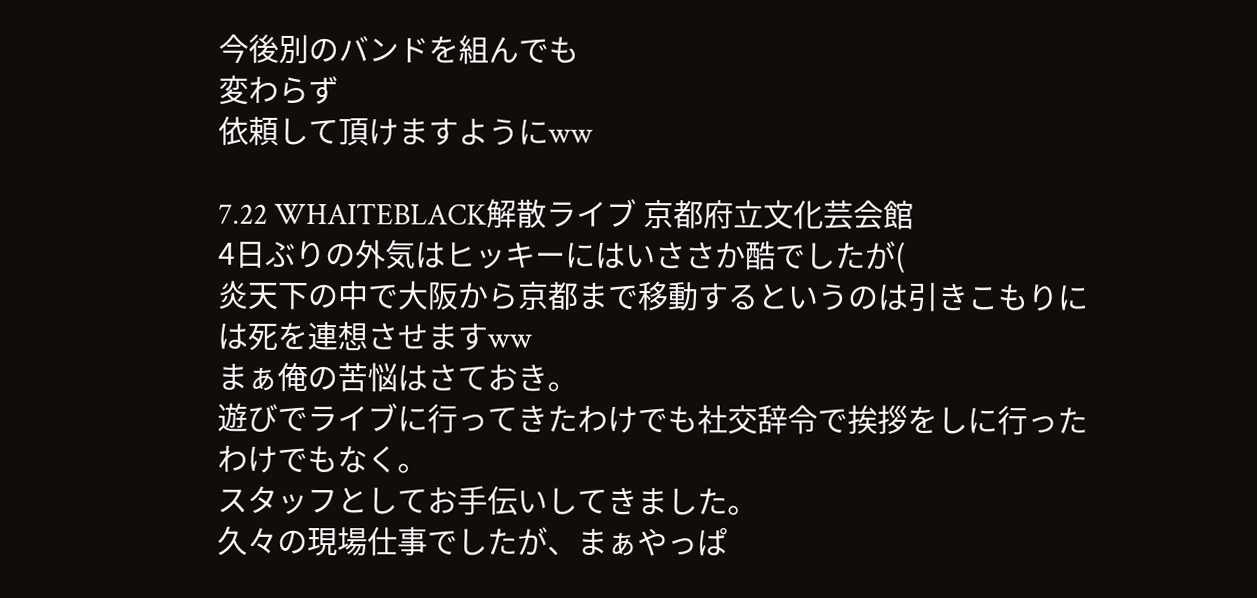今後別のバンドを組んでも
変わらず
依頼して頂けますようにww

7.22 WHAITEBLACK解散ライブ 京都府立文化芸会館
4日ぶりの外気はヒッキーにはいささか酷でしたが(
炎天下の中で大阪から京都まで移動するというのは引きこもりには死を連想させますww
まぁ俺の苦悩はさておき。
遊びでライブに行ってきたわけでも社交辞令で挨拶をしに行ったわけでもなく。
スタッフとしてお手伝いしてきました。
久々の現場仕事でしたが、まぁやっぱ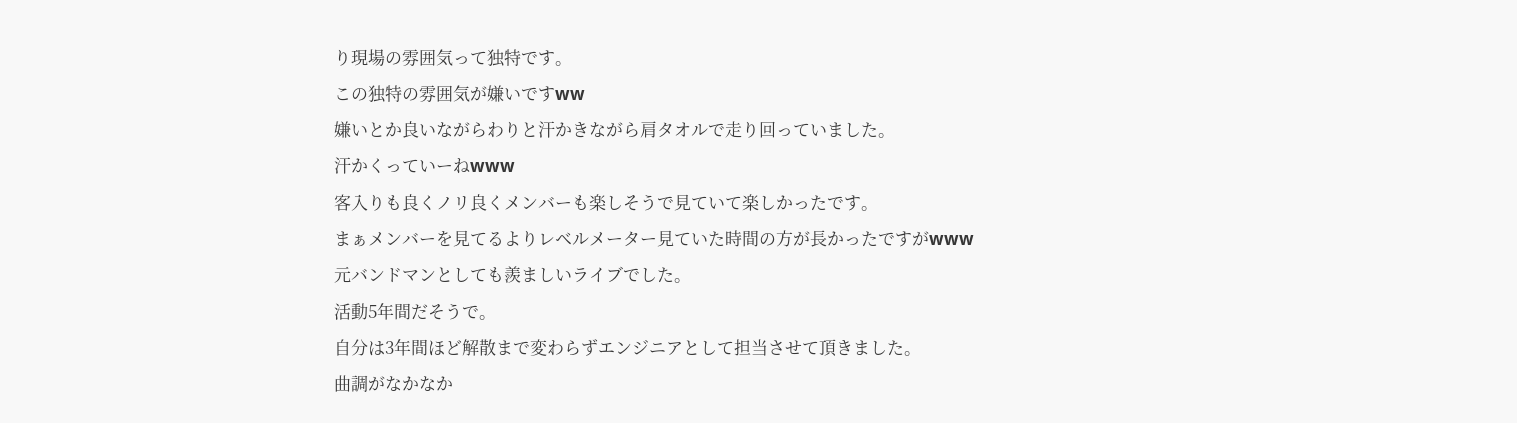り現場の雰囲気って独特です。
この独特の雰囲気が嫌いですww
嫌いとか良いながらわりと汗かきながら肩タオルで走り回っていました。
汗かくっていーねwww
客入りも良くノリ良くメンバーも楽しそうで見ていて楽しかったです。
まぁメンバーを見てるよりレベルメーター見ていた時間の方が長かったですがwww
元バンドマンとしても羨ましいライブでした。
活動5年間だそうで。
自分は3年間ほど解散まで変わらずエンジニアとして担当させて頂きました。
曲調がなかなか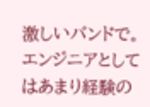激しいバンドで。
エンジニアとしてはあまり経験の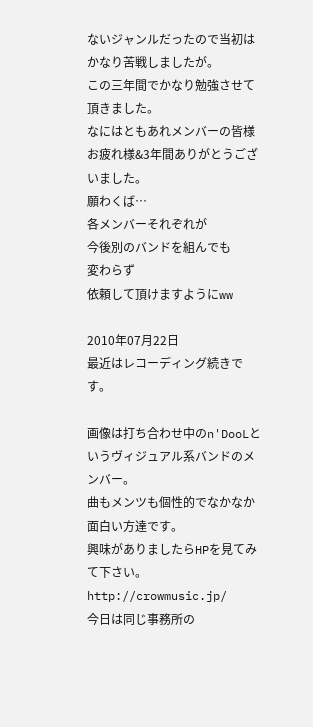ないジャンルだったので当初はかなり苦戦しましたが。
この三年間でかなり勉強させて頂きました。
なにはともあれメンバーの皆様お疲れ様&3年間ありがとうございました。
願わくば…
各メンバーそれぞれが
今後別のバンドを組んでも
変わらず
依頼して頂けますようにww

2010年07月22日
最近はレコーディング続きです。

画像は打ち合わせ中のn'DooLというヴィジュアル系バンドのメンバー。
曲もメンツも個性的でなかなか面白い方達です。
興味がありましたらHPを見てみて下さい。
http://crowmusic.jp/
今日は同じ事務所の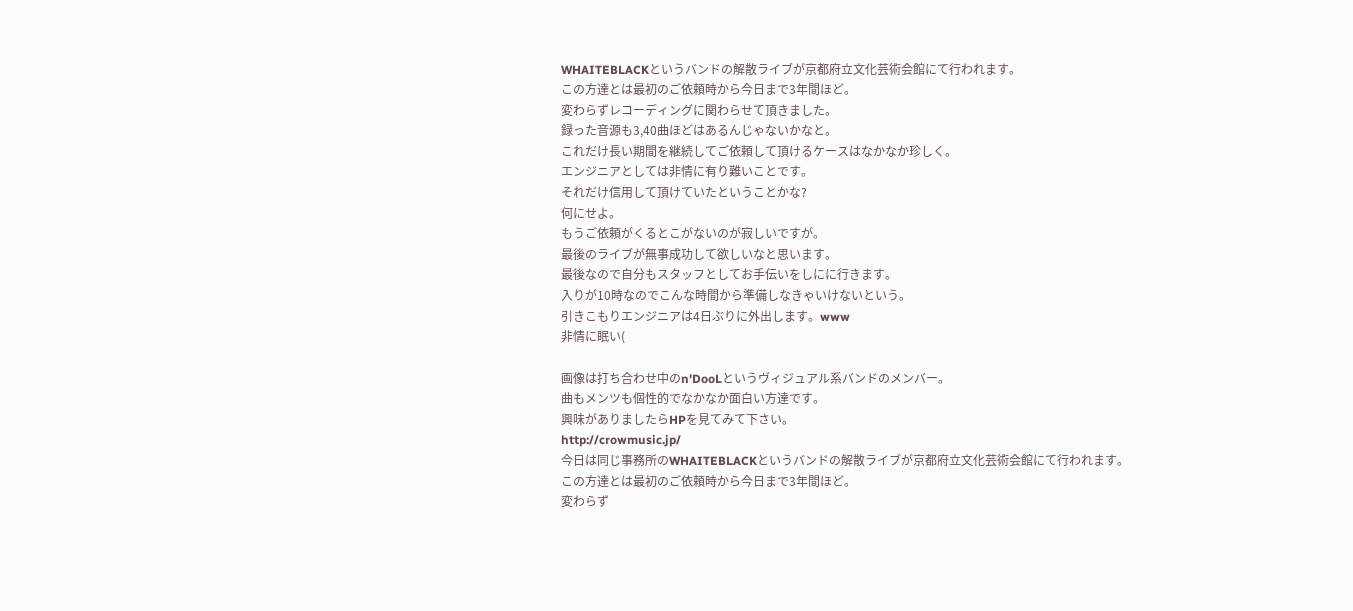WHAITEBLACKというバンドの解散ライブが京都府立文化芸術会館にて行われます。
この方達とは最初のご依頼時から今日まで3年間ほど。
変わらずレコーディングに関わらせて頂きました。
録った音源も3,40曲ほどはあるんじゃないかなと。
これだけ長い期間を継続してご依頼して頂けるケースはなかなか珍しく。
エンジニアとしては非情に有り難いことです。
それだけ信用して頂けていたということかな?
何にせよ。
もうご依頼がくるとこがないのが寂しいですが。
最後のライブが無事成功して欲しいなと思います。
最後なので自分もスタッフとしてお手伝いをしにに行きます。
入りが10時なのでこんな時間から準備しなきゃいけないという。
引きこもりエンジニアは4日ぶりに外出します。www
非情に眠い(

画像は打ち合わせ中のn'DooLというヴィジュアル系バンドのメンバー。
曲もメンツも個性的でなかなか面白い方達です。
興味がありましたらHPを見てみて下さい。
http://crowmusic.jp/
今日は同じ事務所のWHAITEBLACKというバンドの解散ライブが京都府立文化芸術会館にて行われます。
この方達とは最初のご依頼時から今日まで3年間ほど。
変わらず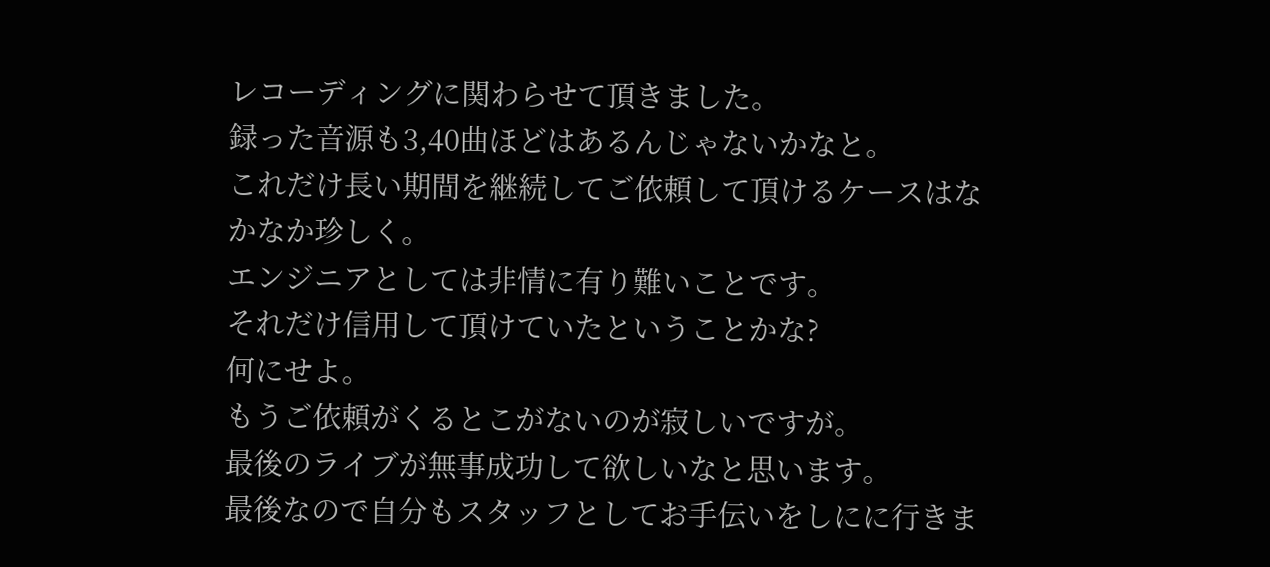レコーディングに関わらせて頂きました。
録った音源も3,40曲ほどはあるんじゃないかなと。
これだけ長い期間を継続してご依頼して頂けるケースはなかなか珍しく。
エンジニアとしては非情に有り難いことです。
それだけ信用して頂けていたということかな?
何にせよ。
もうご依頼がくるとこがないのが寂しいですが。
最後のライブが無事成功して欲しいなと思います。
最後なので自分もスタッフとしてお手伝いをしにに行きま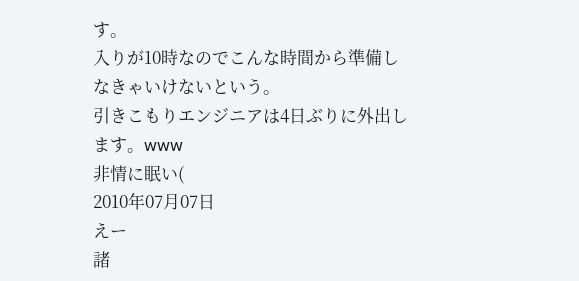す。
入りが10時なのでこんな時間から準備しなきゃいけないという。
引きこもりエンジニアは4日ぶりに外出します。www
非情に眠い(
2010年07月07日
えー
諸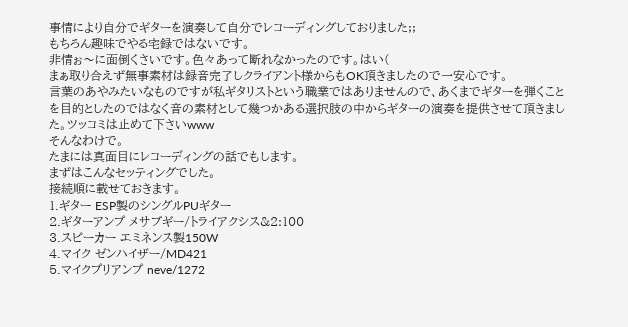事情により自分でギターを演奏して自分でレコーディングしておりました;;
もちろん趣味でやる宅録ではないです。
非情ぉ〜に面倒くさいです。色々あって断れなかったのです。はい(
まぁ取り合えず無事素材は録音完了しクライアント様からもOK頂きましたので一安心です。
言葉のあやみたいなものですが私ギタリストという職業ではありませんので、あくまでギターを弾くことを目的としたのではなく音の素材として幾つかある選択肢の中からギターの演奏を提供させて頂きました。ツッコミは止めて下さいwww
そんなわけで。
たまには真面目にレコーディングの話でもします。
まずはこんなセッティングでした。
接続順に載せておきます。
1.ギター ESP製のシングルPUギター
2.ギターアンプ メサブギー/トライアクシス&2:100
3.スピーカー エミネンス製150W
4.マイク ゼンハイザー/MD421
5.マイクプリアンプ neve/1272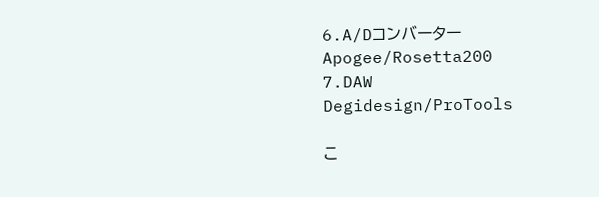6.A/Dコンバーター Apogee/Rosetta200
7.DAW Degidesign/ProTools

こ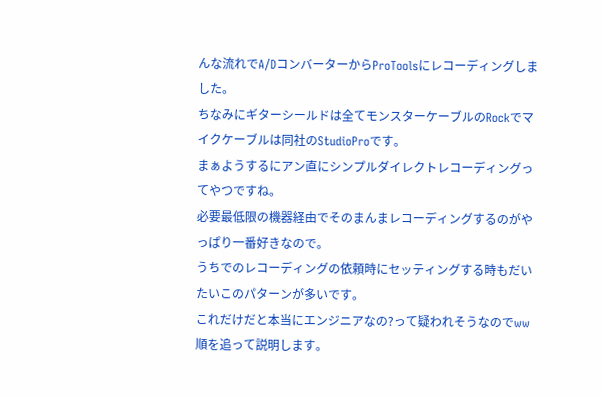んな流れでA/DコンバーターからProToolsにレコーディングしました。
ちなみにギターシールドは全てモンスターケーブルのRockでマイクケーブルは同社のStudioProです。
まぁようするにアン直にシンプルダイレクトレコーディングってやつですね。
必要最低限の機器経由でそのまんまレコーディングするのがやっぱり一番好きなので。
うちでのレコーディングの依頼時にセッティングする時もだいたいこのパターンが多いです。
これだけだと本当にエンジニアなの?って疑われそうなのでww
順を追って説明します。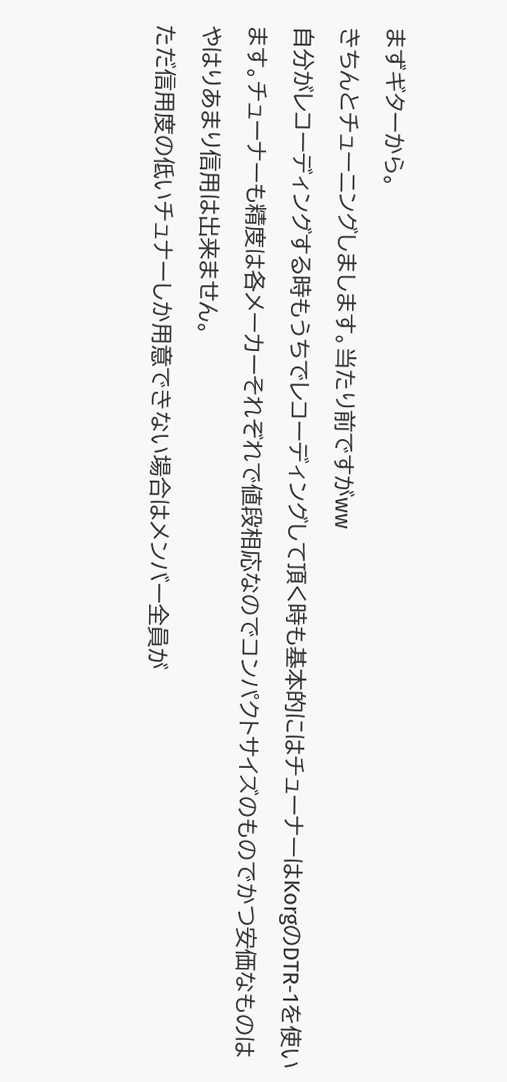まずギターから。
きちんとチューニングしまします。当たり前ですがww
自分がレコーディングする時もうちでレコーディングして頂く時も基本的にはチューナーはKorgのDTR-1を使います。チューナーも精度は各メーカーそれぞれで値段相応なのでコンパクトサイズのものでかつ安価なものはやはりあまり信用は出来ません。
ただ信用度の低いチュナーしか用意できない場合はメンバー全員が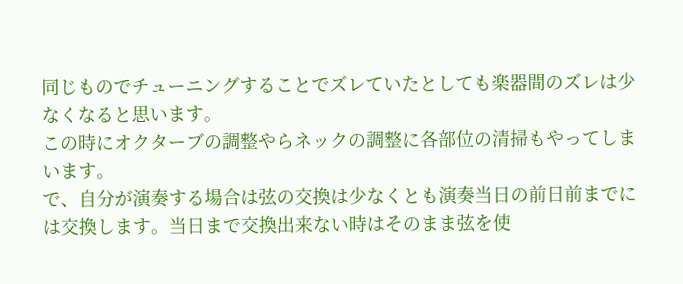同じものでチューニングすることでズレていたとしても楽器間のズレは少なくなると思います。
この時にオクターブの調整やらネックの調整に各部位の清掃もやってしまいます。
で、自分が演奏する場合は弦の交換は少なくとも演奏当日の前日前までには交換します。当日まで交換出来ない時はそのまま弦を使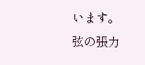います。弦の張力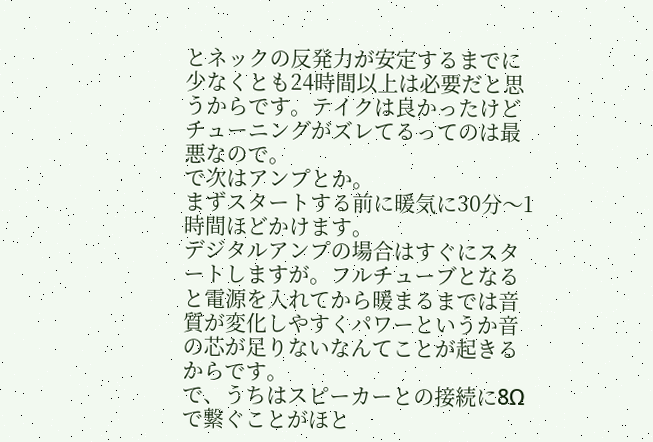とネックの反発力が安定するまでに少なくとも24時間以上は必要だと思うからです。テイクは良かったけどチューニングがズレてるってのは最悪なので。
で次はアンプとか。
まずスタートする前に暖気に30分〜1時間ほどかけます。
デジタルアンプの場合はすぐにスタートしますが。フルチューブとなると電源を入れてから暖まるまでは音質が変化しやすくパワーというか音の芯が足りないなんてことが起きるからです。
で、うちはスピーカーとの接続に8Ωで繋ぐことがほと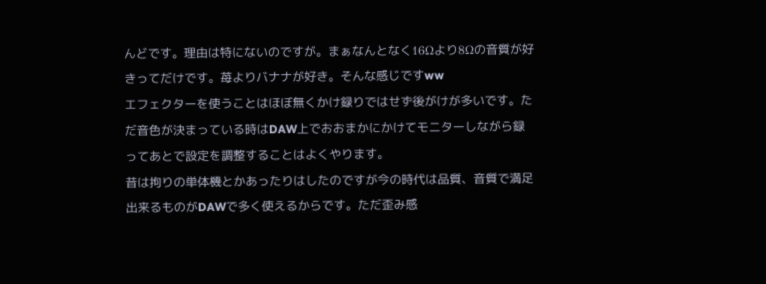んどです。理由は特にないのですが。まぁなんとなく16Ωより8Ωの音質が好きってだけです。苺よりバナナが好き。そんな感じですww
エフェクターを使うことはほぼ無くかけ録りではせず後がけが多いです。ただ音色が決まっている時はDAW上でおおまかにかけてモニターしながら録ってあとで設定を調整することはよくやります。
昔は拘りの単体機とかあったりはしたのですが今の時代は品質、音質で満足出来るものがDAWで多く使えるからです。ただ歪み感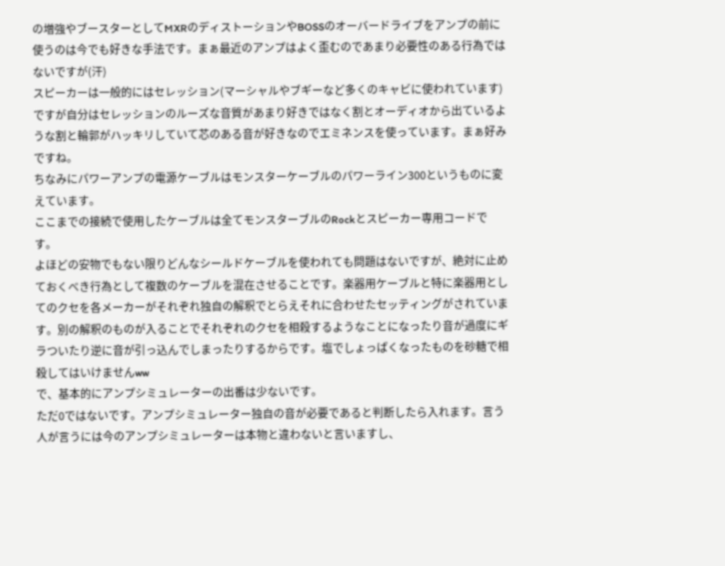の増強やブースターとしてMXRのディストーションやBOSSのオーバードライブをアンプの前に使うのは今でも好きな手法です。まぁ最近のアンプはよく歪むのであまり必要性のある行為ではないですが(汗)
スピーカーは一般的にはセレッション(マーシャルやブギーなど多くのキャビに使われています)ですが自分はセレッションのルーズな音質があまり好きではなく割とオーディオから出ているような割と輪郭がハッキリしていて芯のある音が好きなのでエミネンスを使っています。まぁ好みですね。
ちなみにパワーアンプの電源ケーブルはモンスターケーブルのパワーライン300というものに変えています。
ここまでの接続で使用したケーブルは全てモンスターブルのRockとスピーカー専用コードです。
よほどの安物でもない限りどんなシールドケーブルを使われても問題はないですが、絶対に止めておくべき行為として複数のケーブルを混在させることです。楽器用ケーブルと特に楽器用としてのクセを各メーカーがそれぞれ独自の解釈でとらえそれに合わせたセッティングがされています。別の解釈のものが入ることでそれぞれのクセを相殺するようなことになったり音が過度にギラついたり逆に音が引っ込んでしまったりするからです。塩でしょっぱくなったものを砂糖で相殺してはいけませんww
で、基本的にアンプシミュレーターの出番は少ないです。
ただ0ではないです。アンプシミュレーター独自の音が必要であると判断したら入れます。言う人が言うには今のアンプシミュレーターは本物と違わないと言いますし、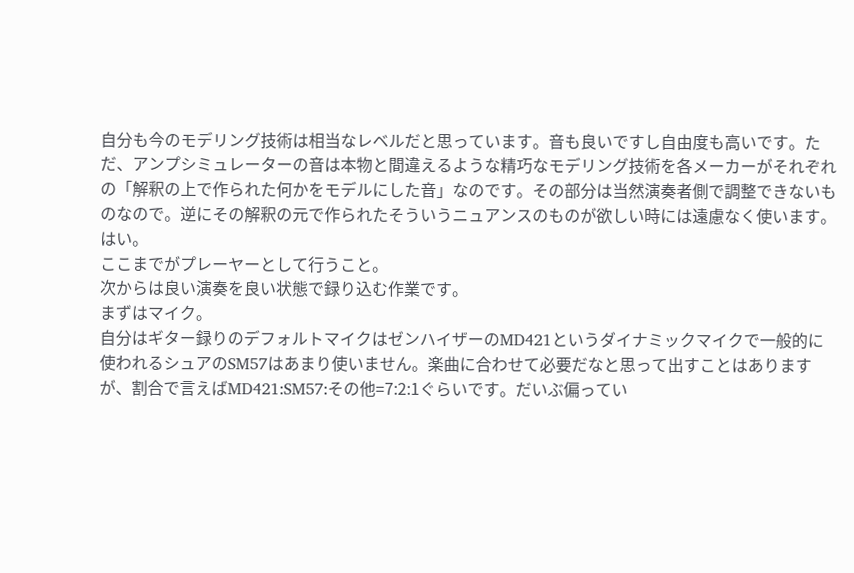自分も今のモデリング技術は相当なレベルだと思っています。音も良いですし自由度も高いです。ただ、アンプシミュレーターの音は本物と間違えるような精巧なモデリング技術を各メーカーがそれぞれの「解釈の上で作られた何かをモデルにした音」なのです。その部分は当然演奏者側で調整できないものなので。逆にその解釈の元で作られたそういうニュアンスのものが欲しい時には遠慮なく使います。
はい。
ここまでがプレーヤーとして行うこと。
次からは良い演奏を良い状態で録り込む作業です。
まずはマイク。
自分はギター録りのデフォルトマイクはゼンハイザーのMD421というダイナミックマイクで一般的に使われるシュアのSM57はあまり使いません。楽曲に合わせて必要だなと思って出すことはありますが、割合で言えばMD421:SM57:その他=7:2:1ぐらいです。だいぶ偏ってい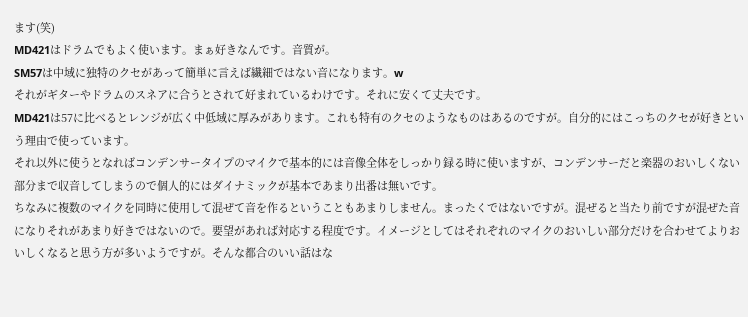ます(笑)
MD421はドラムでもよく使います。まぁ好きなんです。音質が。
SM57は中域に独特のクセがあって簡単に言えば繊細ではない音になります。w
それがギターやドラムのスネアに合うとされて好まれているわけです。それに安くて丈夫です。
MD421は57に比べるとレンジが広く中低域に厚みがあります。これも特有のクセのようなものはあるのですが。自分的にはこっちのクセが好きという理由で使っています。
それ以外に使うとなればコンデンサータイプのマイクで基本的には音像全体をしっかり録る時に使いますが、コンデンサーだと楽器のおいしくない部分まで収音してしまうので個人的にはダイナミックが基本であまり出番は無いです。
ちなみに複数のマイクを同時に使用して混ぜて音を作るということもあまりしません。まったくではないですが。混ぜると当たり前ですが混ぜた音になりそれがあまり好きではないので。要望があれば対応する程度です。イメージとしてはそれぞれのマイクのおいしい部分だけを合わせてよりおいしくなると思う方が多いようですが。そんな都合のいい話はな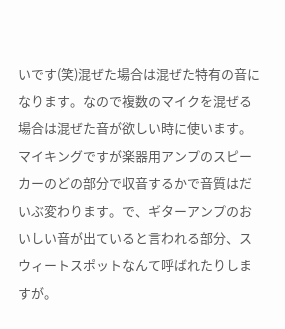いです(笑)混ぜた場合は混ぜた特有の音になります。なので複数のマイクを混ぜる場合は混ぜた音が欲しい時に使います。
マイキングですが楽器用アンプのスピーカーのどの部分で収音するかで音質はだいぶ変わります。で、ギターアンプのおいしい音が出ていると言われる部分、スウィートスポットなんて呼ばれたりしますが。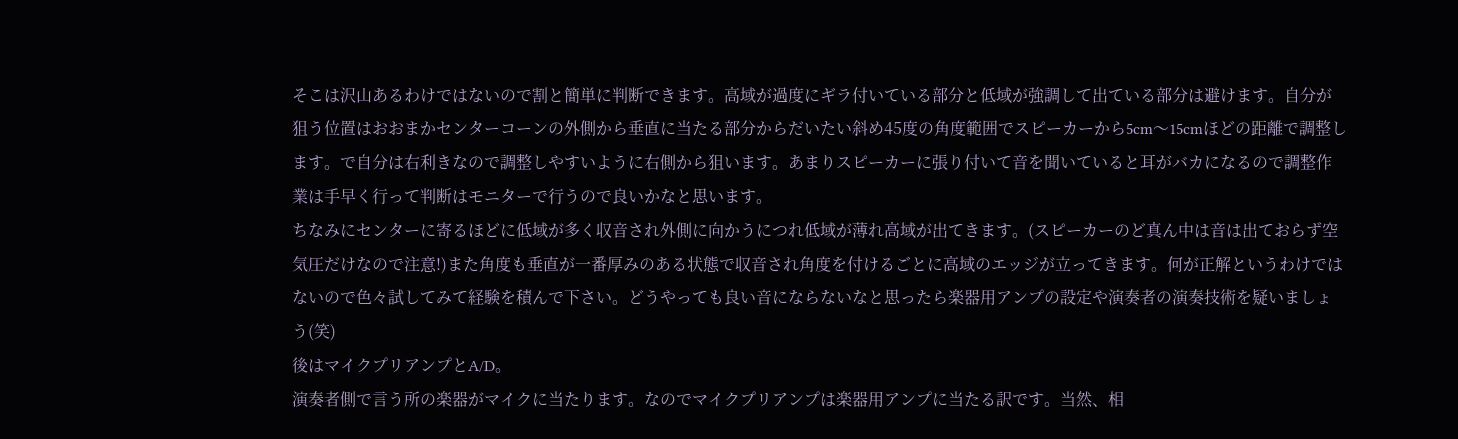そこは沢山あるわけではないので割と簡単に判断できます。高域が過度にギラ付いている部分と低域が強調して出ている部分は避けます。自分が狙う位置はおおまかセンターコーンの外側から垂直に当たる部分からだいたい斜め45度の角度範囲でスピーカーから5cm〜15cmほどの距離で調整します。で自分は右利きなので調整しやすいように右側から狙います。あまりスピーカーに張り付いて音を聞いていると耳がバカになるので調整作業は手早く行って判断はモニターで行うので良いかなと思います。
ちなみにセンターに寄るほどに低域が多く収音され外側に向かうにつれ低域が薄れ高域が出てきます。(スピーカーのど真ん中は音は出ておらず空気圧だけなので注意!)また角度も垂直が一番厚みのある状態で収音され角度を付けるごとに高域のエッジが立ってきます。何が正解というわけではないので色々試してみて経験を積んで下さい。どうやっても良い音にならないなと思ったら楽器用アンプの設定や演奏者の演奏技術を疑いましょう(笑)
後はマイクプリアンプとA/D。
演奏者側で言う所の楽器がマイクに当たります。なのでマイクプリアンプは楽器用アンプに当たる訳です。当然、相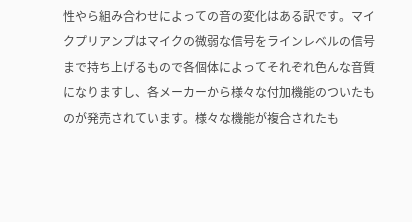性やら組み合わせによっての音の変化はある訳です。マイクプリアンプはマイクの微弱な信号をラインレベルの信号まで持ち上げるもので各個体によってそれぞれ色んな音質になりますし、各メーカーから様々な付加機能のついたものが発売されています。様々な機能が複合されたも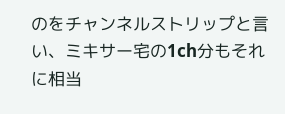のをチャンネルストリップと言い、ミキサー宅の1ch分もそれに相当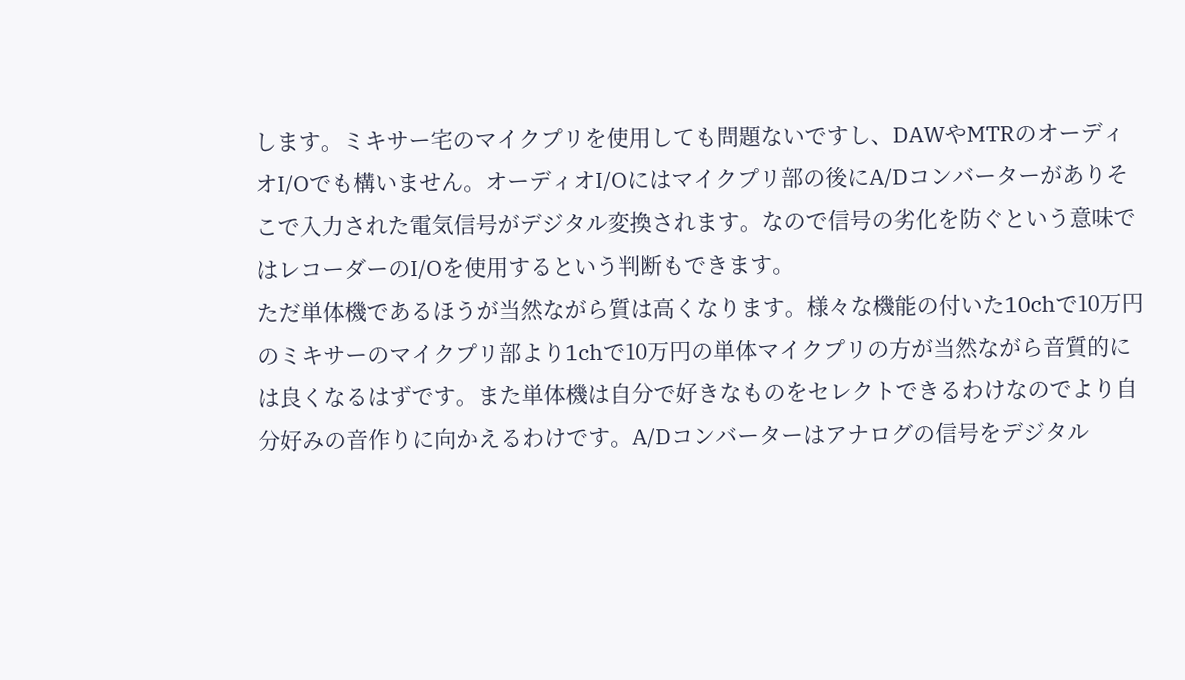します。ミキサー宅のマイクプリを使用しても問題ないですし、DAWやMTRのオーディオI/Oでも構いません。オーディオI/Oにはマイクプリ部の後にA/Dコンバーターがありそこで入力された電気信号がデジタル変換されます。なので信号の劣化を防ぐという意味ではレコーダーのI/Oを使用するという判断もできます。
ただ単体機であるほうが当然ながら質は高くなります。様々な機能の付いた10chで10万円のミキサーのマイクプリ部より1chで10万円の単体マイクプリの方が当然ながら音質的には良くなるはずです。また単体機は自分で好きなものをセレクトできるわけなのでより自分好みの音作りに向かえるわけです。A/Dコンバーターはアナログの信号をデジタル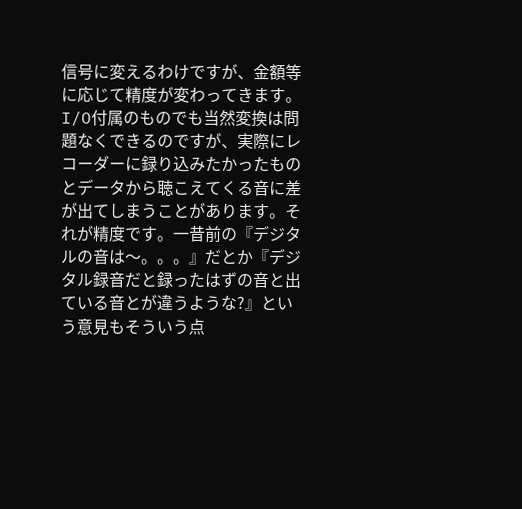信号に変えるわけですが、金額等に応じて精度が変わってきます。I/O付属のものでも当然変換は問題なくできるのですが、実際にレコーダーに録り込みたかったものとデータから聴こえてくる音に差が出てしまうことがあります。それが精度です。一昔前の『デジタルの音は〜。。。』だとか『デジタル録音だと録ったはずの音と出ている音とが違うような?』という意見もそういう点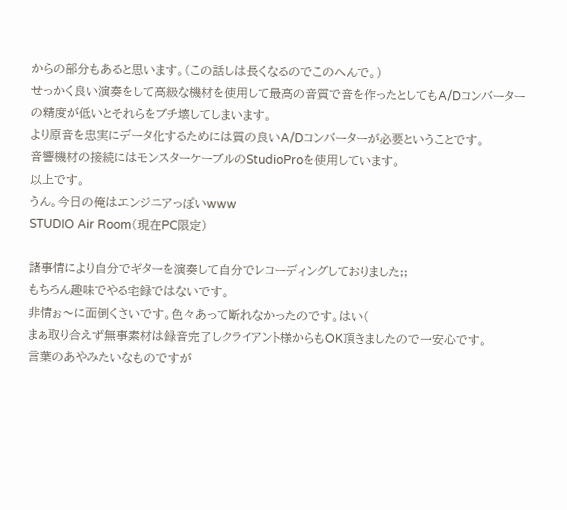からの部分もあると思います。(この話しは長くなるのでこのへんで。)
せっかく良い演奏をして高級な機材を使用して最高の音質で音を作ったとしてもA/Dコンバーターの精度が低いとそれらをブチ壊してしまいます。
より原音を忠実にデータ化するためには質の良いA/Dコンバーターが必要ということです。
音響機材の接続にはモンスターケーブルのStudioProを使用しています。
以上です。
うん。今日の俺はエンジニアっぽいwww
STUDIO Air Room(現在PC限定)

諸事情により自分でギターを演奏して自分でレコーディングしておりました;;
もちろん趣味でやる宅録ではないです。
非情ぉ〜に面倒くさいです。色々あって断れなかったのです。はい(
まぁ取り合えず無事素材は録音完了しクライアント様からもOK頂きましたので一安心です。
言葉のあやみたいなものですが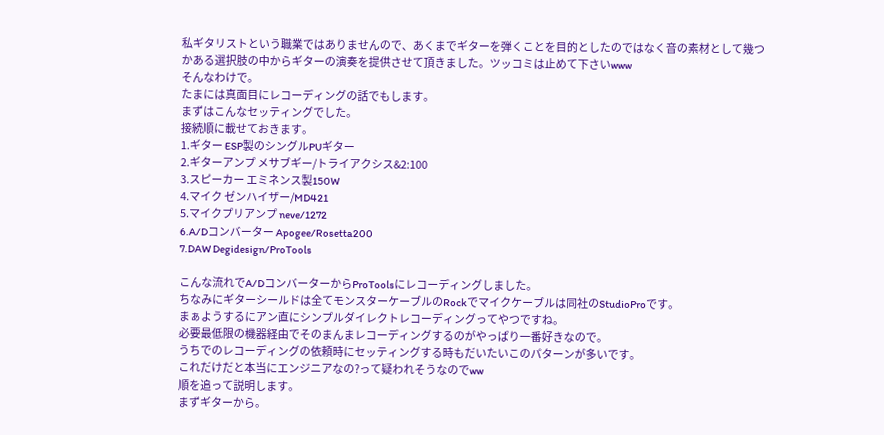私ギタリストという職業ではありませんので、あくまでギターを弾くことを目的としたのではなく音の素材として幾つかある選択肢の中からギターの演奏を提供させて頂きました。ツッコミは止めて下さいwww
そんなわけで。
たまには真面目にレコーディングの話でもします。
まずはこんなセッティングでした。
接続順に載せておきます。
1.ギター ESP製のシングルPUギター
2.ギターアンプ メサブギー/トライアクシス&2:100
3.スピーカー エミネンス製150W
4.マイク ゼンハイザー/MD421
5.マイクプリアンプ neve/1272
6.A/Dコンバーター Apogee/Rosetta200
7.DAW Degidesign/ProTools

こんな流れでA/DコンバーターからProToolsにレコーディングしました。
ちなみにギターシールドは全てモンスターケーブルのRockでマイクケーブルは同社のStudioProです。
まぁようするにアン直にシンプルダイレクトレコーディングってやつですね。
必要最低限の機器経由でそのまんまレコーディングするのがやっぱり一番好きなので。
うちでのレコーディングの依頼時にセッティングする時もだいたいこのパターンが多いです。
これだけだと本当にエンジニアなの?って疑われそうなのでww
順を追って説明します。
まずギターから。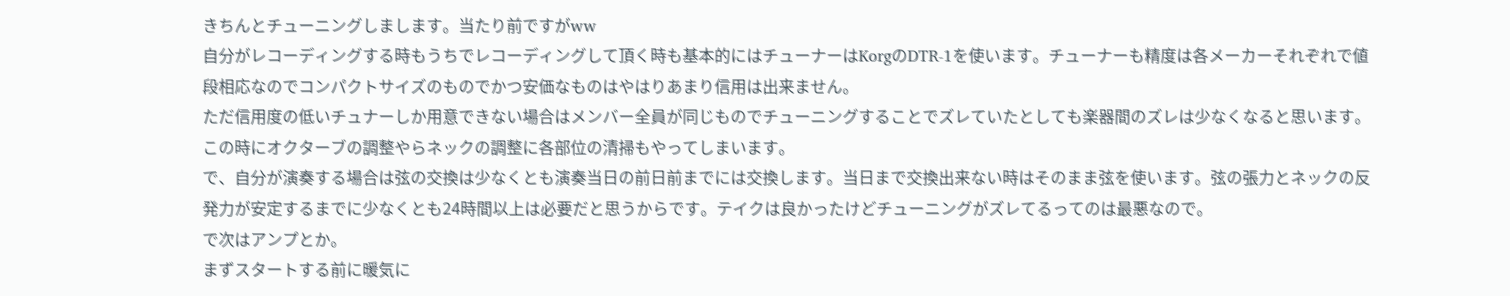きちんとチューニングしまします。当たり前ですがww
自分がレコーディングする時もうちでレコーディングして頂く時も基本的にはチューナーはKorgのDTR-1を使います。チューナーも精度は各メーカーそれぞれで値段相応なのでコンパクトサイズのものでかつ安価なものはやはりあまり信用は出来ません。
ただ信用度の低いチュナーしか用意できない場合はメンバー全員が同じものでチューニングすることでズレていたとしても楽器間のズレは少なくなると思います。
この時にオクターブの調整やらネックの調整に各部位の清掃もやってしまいます。
で、自分が演奏する場合は弦の交換は少なくとも演奏当日の前日前までには交換します。当日まで交換出来ない時はそのまま弦を使います。弦の張力とネックの反発力が安定するまでに少なくとも24時間以上は必要だと思うからです。テイクは良かったけどチューニングがズレてるってのは最悪なので。
で次はアンプとか。
まずスタートする前に暖気に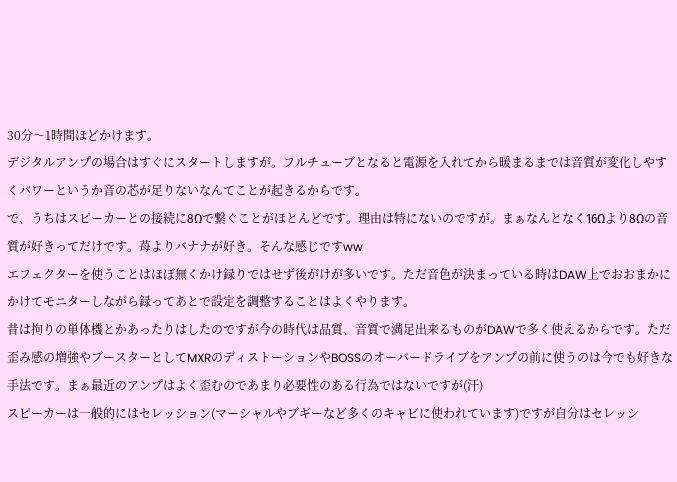30分〜1時間ほどかけます。
デジタルアンプの場合はすぐにスタートしますが。フルチューブとなると電源を入れてから暖まるまでは音質が変化しやすくパワーというか音の芯が足りないなんてことが起きるからです。
で、うちはスピーカーとの接続に8Ωで繋ぐことがほとんどです。理由は特にないのですが。まぁなんとなく16Ωより8Ωの音質が好きってだけです。苺よりバナナが好き。そんな感じですww
エフェクターを使うことはほぼ無くかけ録りではせず後がけが多いです。ただ音色が決まっている時はDAW上でおおまかにかけてモニターしながら録ってあとで設定を調整することはよくやります。
昔は拘りの単体機とかあったりはしたのですが今の時代は品質、音質で満足出来るものがDAWで多く使えるからです。ただ歪み感の増強やブースターとしてMXRのディストーションやBOSSのオーバードライブをアンプの前に使うのは今でも好きな手法です。まぁ最近のアンプはよく歪むのであまり必要性のある行為ではないですが(汗)
スピーカーは一般的にはセレッション(マーシャルやブギーなど多くのキャビに使われています)ですが自分はセレッシ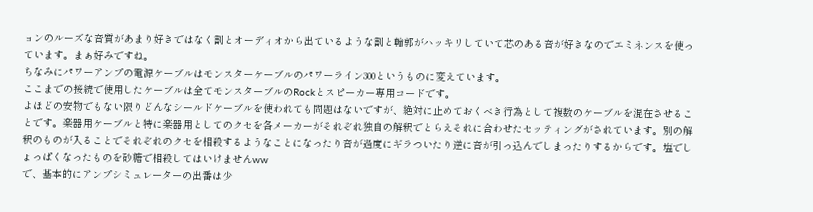ョンのルーズな音質があまり好きではなく割とオーディオから出ているような割と輪郭がハッキリしていて芯のある音が好きなのでエミネンスを使っています。まぁ好みですね。
ちなみにパワーアンプの電源ケーブルはモンスターケーブルのパワーライン300というものに変えています。
ここまでの接続で使用したケーブルは全てモンスターブルのRockとスピーカー専用コードです。
よほどの安物でもない限りどんなシールドケーブルを使われても問題はないですが、絶対に止めておくべき行為として複数のケーブルを混在させることです。楽器用ケーブルと特に楽器用としてのクセを各メーカーがそれぞれ独自の解釈でとらえそれに合わせたセッティングがされています。別の解釈のものが入ることでそれぞれのクセを相殺するようなことになったり音が過度にギラついたり逆に音が引っ込んでしまったりするからです。塩でしょっぱくなったものを砂糖で相殺してはいけませんww
で、基本的にアンプシミュレーターの出番は少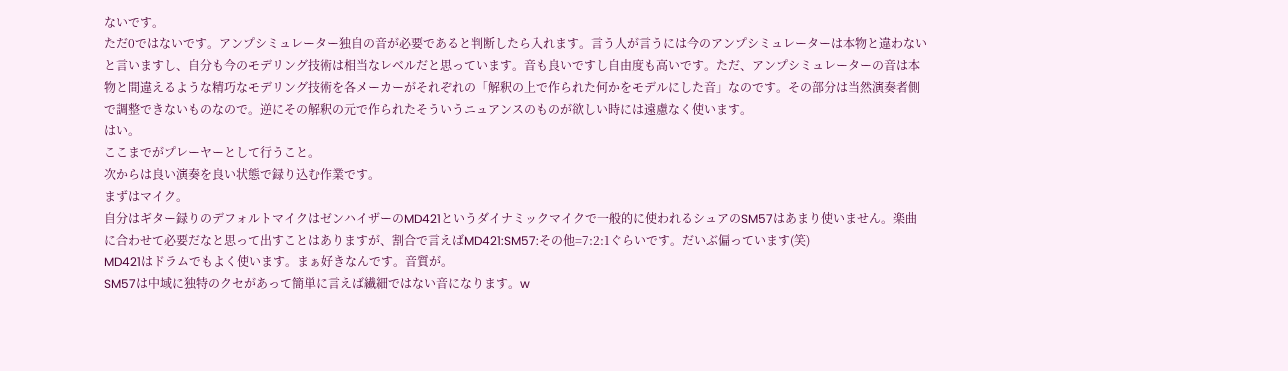ないです。
ただ0ではないです。アンプシミュレーター独自の音が必要であると判断したら入れます。言う人が言うには今のアンプシミュレーターは本物と違わないと言いますし、自分も今のモデリング技術は相当なレベルだと思っています。音も良いですし自由度も高いです。ただ、アンプシミュレーターの音は本物と間違えるような精巧なモデリング技術を各メーカーがそれぞれの「解釈の上で作られた何かをモデルにした音」なのです。その部分は当然演奏者側で調整できないものなので。逆にその解釈の元で作られたそういうニュアンスのものが欲しい時には遠慮なく使います。
はい。
ここまでがプレーヤーとして行うこと。
次からは良い演奏を良い状態で録り込む作業です。
まずはマイク。
自分はギター録りのデフォルトマイクはゼンハイザーのMD421というダイナミックマイクで一般的に使われるシュアのSM57はあまり使いません。楽曲に合わせて必要だなと思って出すことはありますが、割合で言えばMD421:SM57:その他=7:2:1ぐらいです。だいぶ偏っています(笑)
MD421はドラムでもよく使います。まぁ好きなんです。音質が。
SM57は中域に独特のクセがあって簡単に言えば繊細ではない音になります。w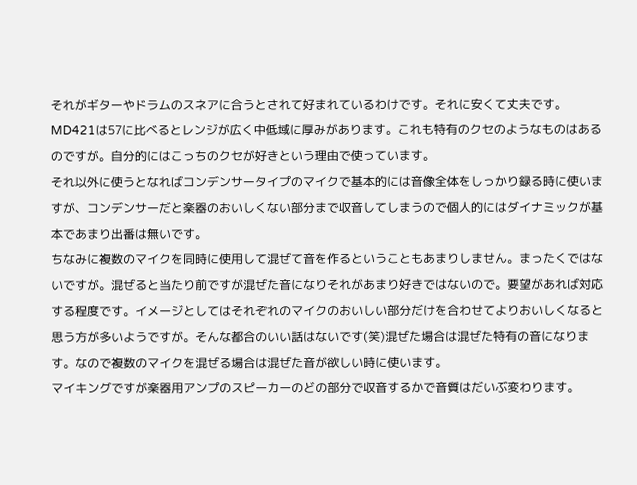それがギターやドラムのスネアに合うとされて好まれているわけです。それに安くて丈夫です。
MD421は57に比べるとレンジが広く中低域に厚みがあります。これも特有のクセのようなものはあるのですが。自分的にはこっちのクセが好きという理由で使っています。
それ以外に使うとなればコンデンサータイプのマイクで基本的には音像全体をしっかり録る時に使いますが、コンデンサーだと楽器のおいしくない部分まで収音してしまうので個人的にはダイナミックが基本であまり出番は無いです。
ちなみに複数のマイクを同時に使用して混ぜて音を作るということもあまりしません。まったくではないですが。混ぜると当たり前ですが混ぜた音になりそれがあまり好きではないので。要望があれば対応する程度です。イメージとしてはそれぞれのマイクのおいしい部分だけを合わせてよりおいしくなると思う方が多いようですが。そんな都合のいい話はないです(笑)混ぜた場合は混ぜた特有の音になります。なので複数のマイクを混ぜる場合は混ぜた音が欲しい時に使います。
マイキングですが楽器用アンプのスピーカーのどの部分で収音するかで音質はだいぶ変わります。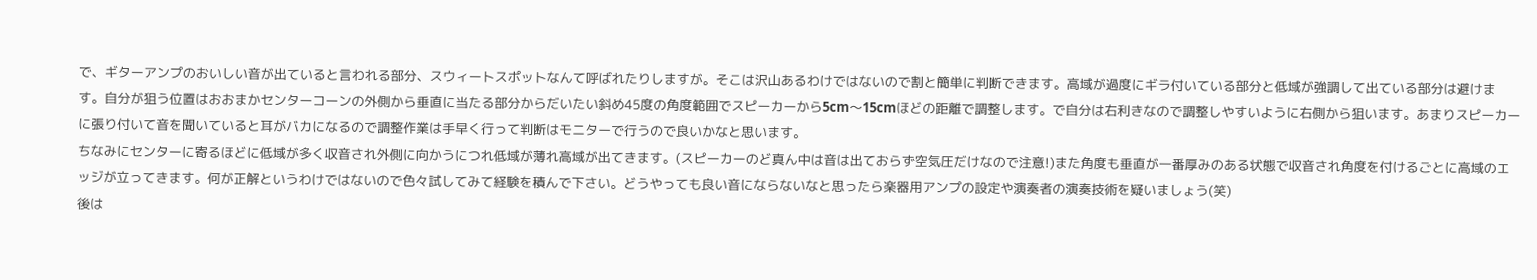で、ギターアンプのおいしい音が出ていると言われる部分、スウィートスポットなんて呼ばれたりしますが。そこは沢山あるわけではないので割と簡単に判断できます。高域が過度にギラ付いている部分と低域が強調して出ている部分は避けます。自分が狙う位置はおおまかセンターコーンの外側から垂直に当たる部分からだいたい斜め45度の角度範囲でスピーカーから5cm〜15cmほどの距離で調整します。で自分は右利きなので調整しやすいように右側から狙います。あまりスピーカーに張り付いて音を聞いていると耳がバカになるので調整作業は手早く行って判断はモニターで行うので良いかなと思います。
ちなみにセンターに寄るほどに低域が多く収音され外側に向かうにつれ低域が薄れ高域が出てきます。(スピーカーのど真ん中は音は出ておらず空気圧だけなので注意!)また角度も垂直が一番厚みのある状態で収音され角度を付けるごとに高域のエッジが立ってきます。何が正解というわけではないので色々試してみて経験を積んで下さい。どうやっても良い音にならないなと思ったら楽器用アンプの設定や演奏者の演奏技術を疑いましょう(笑)
後は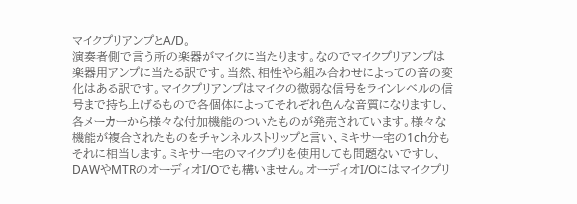マイクプリアンプとA/D。
演奏者側で言う所の楽器がマイクに当たります。なのでマイクプリアンプは楽器用アンプに当たる訳です。当然、相性やら組み合わせによっての音の変化はある訳です。マイクプリアンプはマイクの微弱な信号をラインレベルの信号まで持ち上げるもので各個体によってそれぞれ色んな音質になりますし、各メーカーから様々な付加機能のついたものが発売されています。様々な機能が複合されたものをチャンネルストリップと言い、ミキサー宅の1ch分もそれに相当します。ミキサー宅のマイクプリを使用しても問題ないですし、DAWやMTRのオーディオI/Oでも構いません。オーディオI/Oにはマイクプリ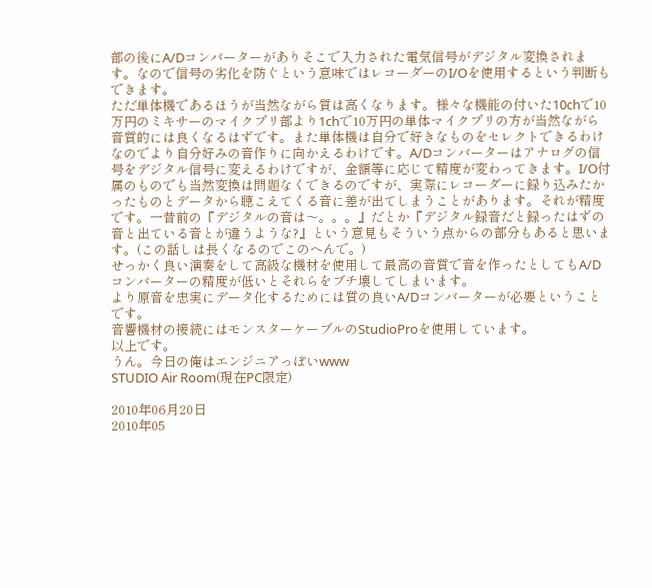部の後にA/Dコンバーターがありそこで入力された電気信号がデジタル変換されます。なので信号の劣化を防ぐという意味ではレコーダーのI/Oを使用するという判断もできます。
ただ単体機であるほうが当然ながら質は高くなります。様々な機能の付いた10chで10万円のミキサーのマイクプリ部より1chで10万円の単体マイクプリの方が当然ながら音質的には良くなるはずです。また単体機は自分で好きなものをセレクトできるわけなのでより自分好みの音作りに向かえるわけです。A/Dコンバーターはアナログの信号をデジタル信号に変えるわけですが、金額等に応じて精度が変わってきます。I/O付属のものでも当然変換は問題なくできるのですが、実際にレコーダーに録り込みたかったものとデータから聴こえてくる音に差が出てしまうことがあります。それが精度です。一昔前の『デジタルの音は〜。。。』だとか『デジタル録音だと録ったはずの音と出ている音とが違うような?』という意見もそういう点からの部分もあると思います。(この話しは長くなるのでこのへんで。)
せっかく良い演奏をして高級な機材を使用して最高の音質で音を作ったとしてもA/Dコンバーターの精度が低いとそれらをブチ壊してしまいます。
より原音を忠実にデータ化するためには質の良いA/Dコンバーターが必要ということです。
音響機材の接続にはモンスターケーブルのStudioProを使用しています。
以上です。
うん。今日の俺はエンジニアっぽいwww
STUDIO Air Room(現在PC限定)

2010年06月20日
2010年05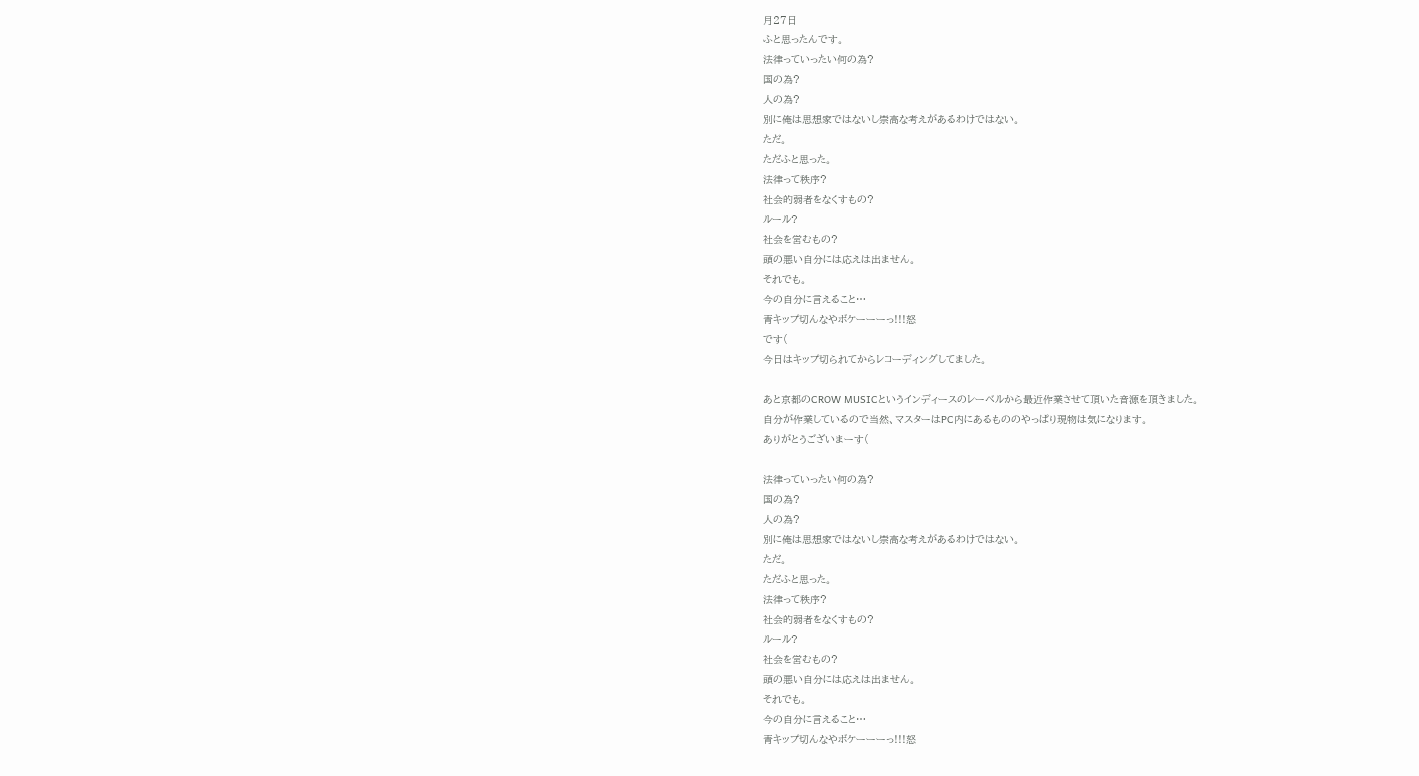月27日
ふと思ったんです。
法律っていったい何の為?
国の為?
人の為?
別に俺は思想家ではないし崇高な考えがあるわけではない。
ただ。
ただふと思った。
法律って秩序?
社会的弱者をなくすもの?
ルール?
社会を営むもの?
頭の悪い自分には応えは出ません。
それでも。
今の自分に言えること…
青キップ切んなやボケーーーっ!!!怒
です(
今日はキップ切られてからレコーディングしてました。

あと京都のCROW MUSICというインディースのレーベルから最近作業させて頂いた音源を頂きました。
自分が作業しているので当然、マスターはPC内にあるもののやっぱり現物は気になります。
ありがとうございまーす(

法律っていったい何の為?
国の為?
人の為?
別に俺は思想家ではないし崇高な考えがあるわけではない。
ただ。
ただふと思った。
法律って秩序?
社会的弱者をなくすもの?
ルール?
社会を営むもの?
頭の悪い自分には応えは出ません。
それでも。
今の自分に言えること…
青キップ切んなやボケーーーっ!!!怒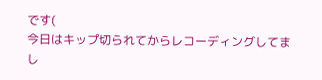です(
今日はキップ切られてからレコーディングしてまし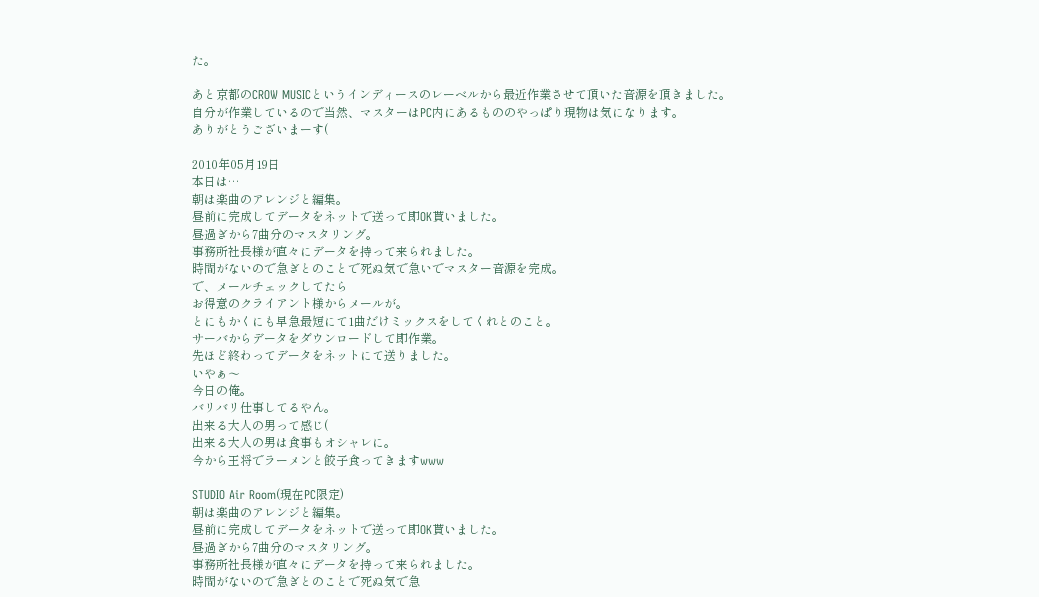た。

あと京都のCROW MUSICというインディースのレーベルから最近作業させて頂いた音源を頂きました。
自分が作業しているので当然、マスターはPC内にあるもののやっぱり現物は気になります。
ありがとうございまーす(

2010年05月19日
本日は…
朝は楽曲のアレンジと編集。
昼前に完成してデータをネットで送って即OK貰いました。
昼過ぎから7曲分のマスタリング。
事務所社長様が直々にデータを持って来られました。
時間がないので急ぎとのことで死ぬ気で急いでマスター音源を完成。
で、メールチェックしてたら
お得意のクライアント様からメールが。
とにもかくにも早急最短にて1曲だけミックスをしてくれとのこと。
サーバからデータをダウンロードして即作業。
先ほど終わってデータをネットにて送りました。
いやぁ〜
今日の俺。
バリバリ仕事してるやん。
出来る大人の男って感じ(
出来る大人の男は食事もオシャレに。
今から王将でラーメンと餃子食ってきますwww

STUDIO Air Room(現在PC限定)
朝は楽曲のアレンジと編集。
昼前に完成してデータをネットで送って即OK貰いました。
昼過ぎから7曲分のマスタリング。
事務所社長様が直々にデータを持って来られました。
時間がないので急ぎとのことで死ぬ気で急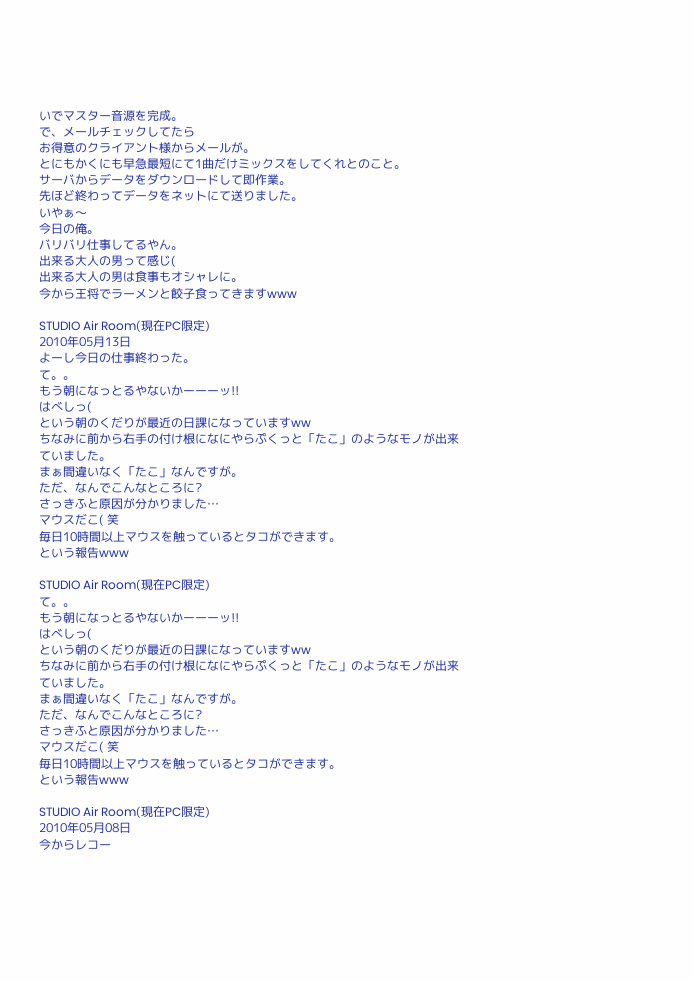いでマスター音源を完成。
で、メールチェックしてたら
お得意のクライアント様からメールが。
とにもかくにも早急最短にて1曲だけミックスをしてくれとのこと。
サーバからデータをダウンロードして即作業。
先ほど終わってデータをネットにて送りました。
いやぁ〜
今日の俺。
バリバリ仕事してるやん。
出来る大人の男って感じ(
出来る大人の男は食事もオシャレに。
今から王将でラーメンと餃子食ってきますwww

STUDIO Air Room(現在PC限定)
2010年05月13日
よーし今日の仕事終わった。
て。。
もう朝になっとるやないかーーーッ!!
はべしっ(
という朝のくだりが最近の日課になっていますww
ちなみに前から右手の付け根になにやらぷくっと「たこ」のようなモノが出来ていました。
まぁ間違いなく「たこ」なんですが。
ただ、なんでこんなところに?
さっきふと原因が分かりました…
マウスだこ( 笑
毎日10時間以上マウスを触っているとタコができます。
という報告www

STUDIO Air Room(現在PC限定)
て。。
もう朝になっとるやないかーーーッ!!
はべしっ(
という朝のくだりが最近の日課になっていますww
ちなみに前から右手の付け根になにやらぷくっと「たこ」のようなモノが出来ていました。
まぁ間違いなく「たこ」なんですが。
ただ、なんでこんなところに?
さっきふと原因が分かりました…
マウスだこ( 笑
毎日10時間以上マウスを触っているとタコができます。
という報告www

STUDIO Air Room(現在PC限定)
2010年05月08日
今からレコー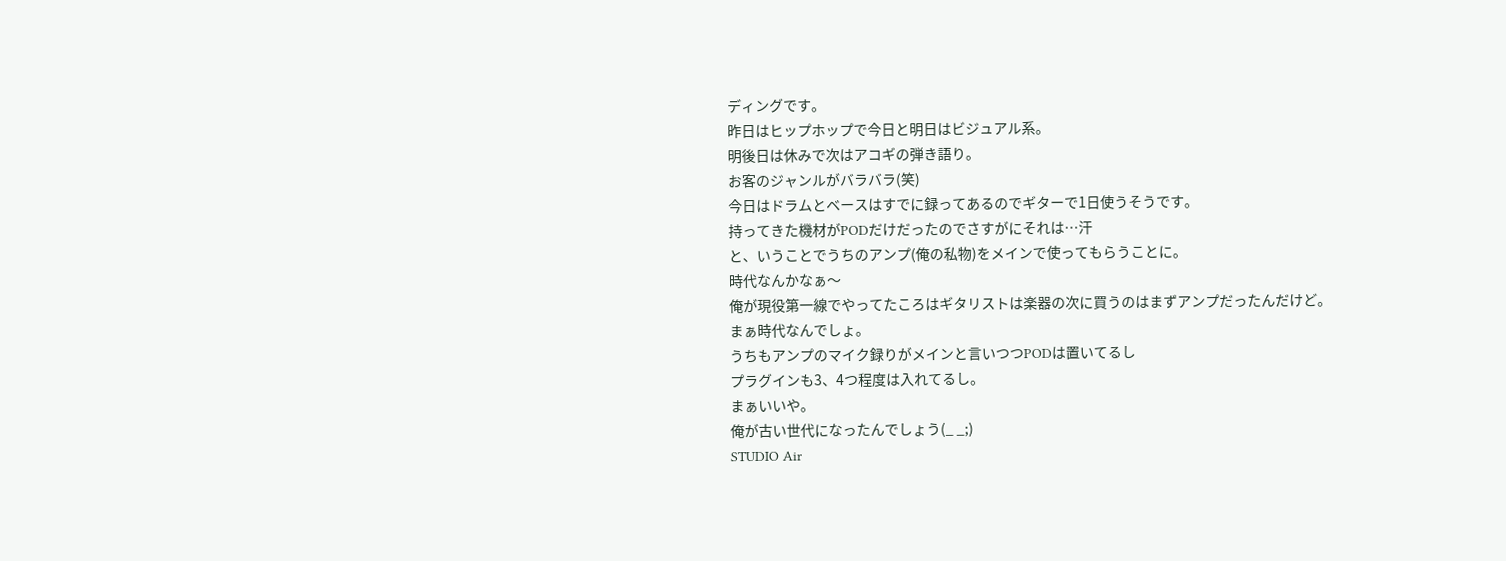ディングです。
昨日はヒップホップで今日と明日はビジュアル系。
明後日は休みで次はアコギの弾き語り。
お客のジャンルがバラバラ(笑)
今日はドラムとベースはすでに録ってあるのでギターで1日使うそうです。
持ってきた機材がPODだけだったのでさすがにそれは…汗
と、いうことでうちのアンプ(俺の私物)をメインで使ってもらうことに。
時代なんかなぁ〜
俺が現役第一線でやってたころはギタリストは楽器の次に買うのはまずアンプだったんだけど。
まぁ時代なんでしょ。
うちもアンプのマイク録りがメインと言いつつPODは置いてるし
プラグインも3、4つ程度は入れてるし。
まぁいいや。
俺が古い世代になったんでしょう(_ _;)
STUDIO Air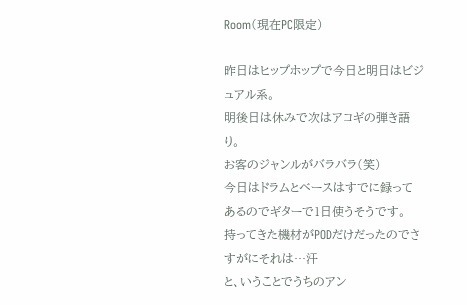Room(現在PC限定)

昨日はヒップホップで今日と明日はビジュアル系。
明後日は休みで次はアコギの弾き語り。
お客のジャンルがバラバラ(笑)
今日はドラムとベースはすでに録ってあるのでギターで1日使うそうです。
持ってきた機材がPODだけだったのでさすがにそれは…汗
と、いうことでうちのアン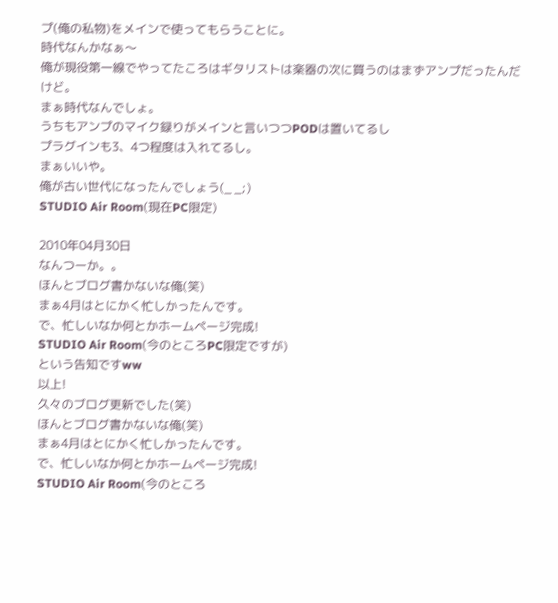プ(俺の私物)をメインで使ってもらうことに。
時代なんかなぁ〜
俺が現役第一線でやってたころはギタリストは楽器の次に買うのはまずアンプだったんだけど。
まぁ時代なんでしょ。
うちもアンプのマイク録りがメインと言いつつPODは置いてるし
プラグインも3、4つ程度は入れてるし。
まぁいいや。
俺が古い世代になったんでしょう(_ _;)
STUDIO Air Room(現在PC限定)

2010年04月30日
なんつーか。。
ほんとブログ書かないな俺(笑)
まぁ4月はとにかく忙しかったんです。
で、忙しいなか何とかホームページ完成!
STUDIO Air Room(今のところPC限定ですが)
という告知ですww
以上!
久々のブログ更新でした(笑)
ほんとブログ書かないな俺(笑)
まぁ4月はとにかく忙しかったんです。
で、忙しいなか何とかホームページ完成!
STUDIO Air Room(今のところ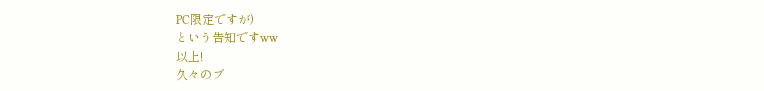PC限定ですが)
という告知ですww
以上!
久々のブ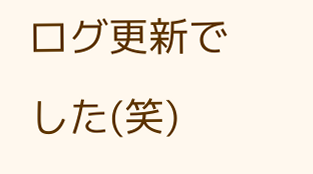ログ更新でした(笑)